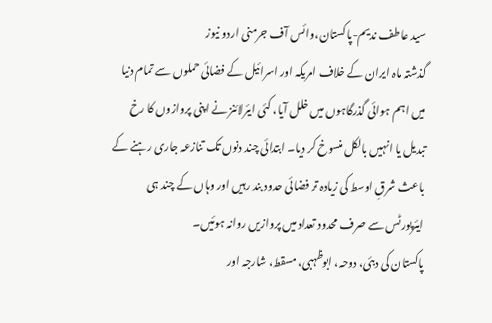سید عاطف ندیم-پاکستان،وائس آف جرمنی اردو نیوز
گذشتہ ماہ ایران کے خلاف امریکہ اور اسرائیل کے فضائی حملوں سے تمام دنیا میں اہم ہوائی گذرگاہوں میں خلل آیا، کئی ایئرلائنز نے اپنی پروازوں کا رخ تبدیل یا انہیں بالکل منسوخ کر دیا۔ ابتدائی چند دنوں تک تنازعہ جاری رہنے کے باعث شرقِ اوسط کی زیادہ تر فضائی حدود بند رہیں اور وہاں کے چند ہی ایئرپورٹس سے صرف محدود تعداد میں پروازیں روانہ ہوئیں۔
پاکستان کی دبئی، دوحہ، ابوظہبی، مسقط، شارجہ اور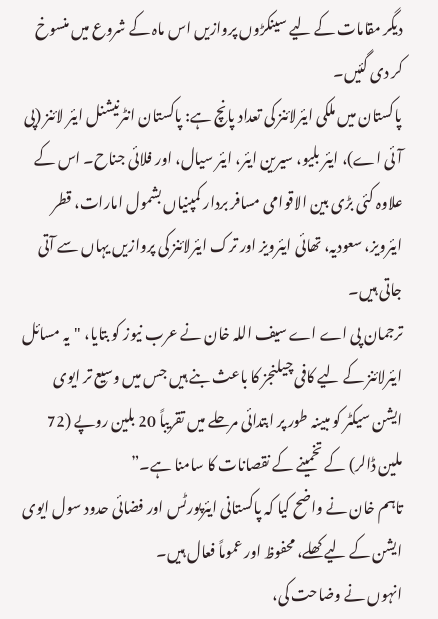دیگر مقامات کے لیے سینکڑوں پروازیں اس ماہ کے شروع میں منسوخ کر دی گئیں۔
پاکستان میں ملکی ایئرلائنز کی تعداد پانچ ہے: پاکستان انٹرنیشنل ایئر لائنز (پی آئی اے)، ایئر بلیو، سیرین ایئر، ایئر سیال، اور فلائی جناح۔ اس کے علاوہ کئی بڑی بین الاقوامی مسافر بردار کمپنیاں بشمول امارات، قطر ایئرویز، سعودیہ، تھائی ایئرویز اور ترک ایئرلائنز کی پروازیں یہاں سے آتی جاتی ہیں۔
ترجمان پی اے اے سیف اللہ خان نے عرب نیوز کو بتایا، "یہ مسائل ایئرلائنز کے لیے کافی چیلنجز کا باعث بنے ہیں جس میں وسیع تر ایوی ایشن سیکٹر کو مبینہ طور پر ابتدائی مرحلے میں تقریباً 20 بلین روپے (72 ملین ڈالر) کے تخمینے کے نقصانات کا سامنا ہے۔”
تاہم خان نے واضح کیا کہ پاکستانی ایئرپورٹس اور فضائی حدود سول ایوی ایشن کے لیے کھلے، محفوظ اور عموماً فعال ہیں۔
انہوں نے وضاحت کی،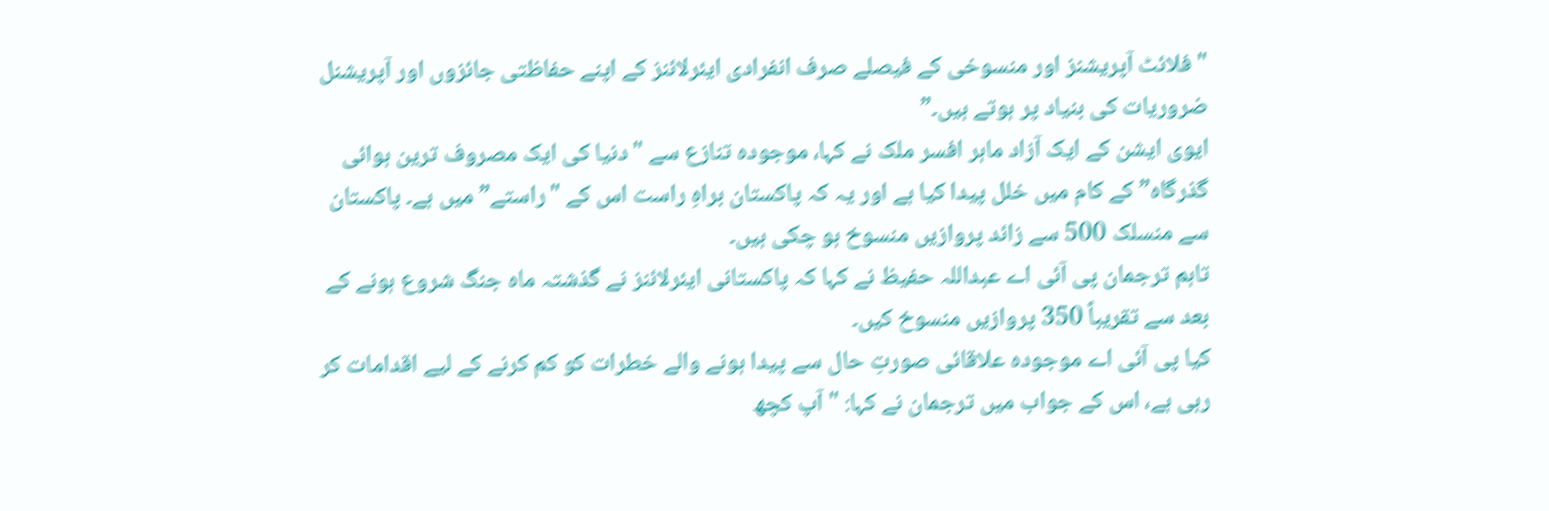"فلائٹ آپریشنز اور منسوخی کے فیصلے صرف انفرادی ایئرلائنز کے اپنے حفاظتی جائزوں اور آپریشنل ضروریات کی بنیاد پر ہوتے ہیں۔”
ایوی ایشن کے ایک آزاد ماہر افسر ملک نے کہا، موجودہ تنازع سے "دنیا کی ایک مصروف ترین ہوائی گذرگاہ” کے کام میں خلل پیدا کیا ہے اور یہ کہ پاکستان براہِ راست اس کے "راستے” میں ہے۔ پاکستان سے منسلک 500 سے زائد پروازیں منسوخ ہو چکی ہیں۔
تاہم ترجمان پی آئی اے عبداللہ حفیظ نے کہا کہ پاکستانی ایئرلائنز نے گذشتہ ماہ جنگ شروع ہونے کے بعد سے تقریباً 350 پروازیں منسوخ کیں۔
کیا پی آئی اے موجودہ علاقائی صورتِ حال سے پیدا ہونے والے خطرات کو کم کرنے کے لیے اقدامات کر رہی ہے، اس کے جواب میں ترجمان نے کہا: "آپ کچھ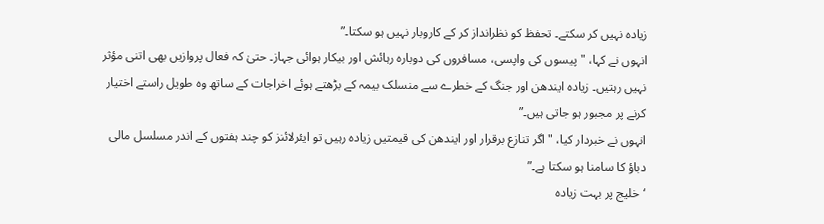زیادہ نہیں کر سکتے۔ تحفظ کو نظرانداز کر کے کاروبار نہیں ہو سکتا۔”
انہوں نے کہا، "پیسوں کی واپسی، مسافروں کی دوبارہ رہائش اور بیکار ہوائی جہاز۔ حتیٰ کہ فعال پروازیں بھی اتنی مؤثر نہیں رہتیں۔ زیادہ ایندھن اور جنگ کے خطرے سے منسلک بیمہ کے بڑھتے ہوئے اخراجات کے ساتھ وہ طویل راستے اختیار کرنے پر مجبور ہو جاتی ہیں۔”
انہوں نے خبردار کیا، "اگر تنازع برقرار اور ایندھن کی قیمتیں زیادہ رہیں تو ایئرلائنز کو چند ہفتوں کے اندر مسلسل مالی دباؤ کا سامنا ہو سکتا ہے۔”
‘خلیج پر بہت زیادہ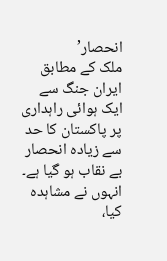انحصار’
ملک کے مطابق ایران جنگ سے ایک ہوائی راہداری پر پاکستان کا حد سے زیادہ انحصار بے نقاب ہو گیا ہے۔
انہوں نے مشاہدہ کیا،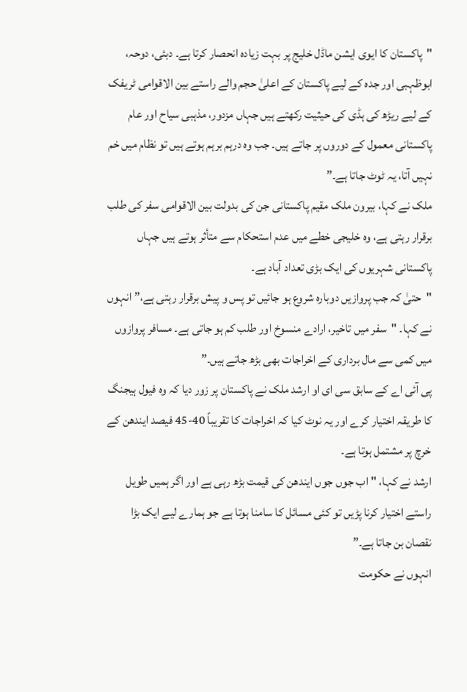"پاکستان کا ایوی ایشن ماڈل خلیج پر بہت زیادہ انحصار کرتا ہے۔ دبئی، دوحہ، ابوظہبی اور جدہ کے لیے پاکستان کے اعلیٰ حجم والے راستے بین الاقوامی ٹریفک کے لیے ریڑھ کی ہڈی کی حیثیت رکھتے ہیں جہاں مزدور، مذہبی سیاح اور عام پاکستانی معمول کے دوروں پر جاتے ہیں۔ جب وہ درہم برہم ہوتے ہیں تو نظام میں خم نہیں آتا، یہ ٹوٹ جاتا ہے۔”
ملک نے کہا، بیرون ملک مقیم پاکستانی جن کی بدولت بین الاقوامی سفر کی طلب برقرار رہتی ہے، وہ خلیجی خطے میں عدم استحکام سے متأثر ہوتے ہیں جہاں پاکستانی شہریوں کی ایک بڑی تعداد آباد ہے۔
"حتیٰ کہ جب پروازیں دوبارہ شروع ہو جائیں تو پس و پیش برقرار رہتی ہے،” انہوں نے کہا۔ "سفر میں تاخیر، ارادے منسوخ اور طلب کم ہو جاتی ہے۔ مسافر پروازوں میں کمی سے مال برداری کے اخراجات بھی بڑھ جاتے ہیں۔”
پی آئی اے کے سابق سی ای او ارشد ملک نے پاکستان پر زور دیا کہ وہ فیول ہیجنگ کا طریقہ اختیار کرے اور یہ نوٹ کیا کہ اخراجات کا تقریباً 40-45 فیصد ایندھن کے خرچ پر مشتمل ہوتا ہے۔
ارشد نے کہا، "اب جوں جوں ایندھن کی قیمت بڑھ رہی ہے اور اگر ہمیں طویل راستے اختیار کرنا پڑیں تو کئی مسائل کا سامنا ہوتا ہے جو ہمارے لیے ایک بڑا نقصان بن جاتا ہے۔”
انہوں نے حکومت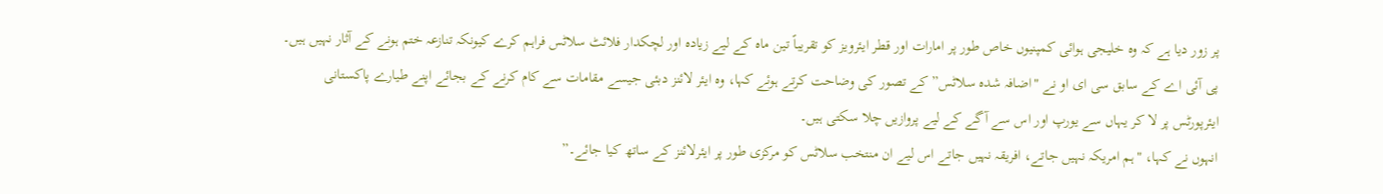پر زور دیا ہے کہ وہ خلیجی ہوائی کمپنیوں خاص طور پر امارات اور قطر ایئرویز کو تقریباً تین ماہ کے لیے زیادہ اور لچکدار فلائٹ سلاٹس فراہم کرے کیونکہ تنازعہ ختم ہونے کے آثار نہیں ہیں۔
پی آئی اے کے سابق سی ای او نے "اضافہ شدہ سلاٹس” کے تصور کی وضاحت کرتے ہوئے کہا، وہ ایئر لائنز دبئی جیسے مقامات سے کام کرنے کے بجائے اپنے طیارے پاکستانی ایئرپورٹس پر لا کر یہاں سے یورپ اور اس سے آگے کے لیے پروازیں چلا سکتی ہیں۔
انہوں نے کہا، "ہم امریکہ نہیں جاتے، افریقہ نہیں جاتے اس لیے ان منتخب سلاٹس کو مرکزی طور پر ایئرلائنز کے ساتھ کیا جائے۔”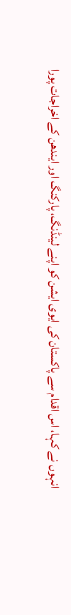انہوں نے کہا، اس اقدام سے پاکستان کی ایوی ایشن کو اپنے لینڈنگ، پارکنگ اور ایندھن کے اخراجات پورا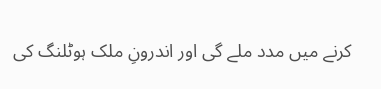کرنے میں مدد ملے گی اور اندرونِ ملک ہوٹلنگ کی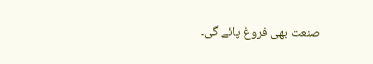صنعت بھی فروغ پائے گی۔